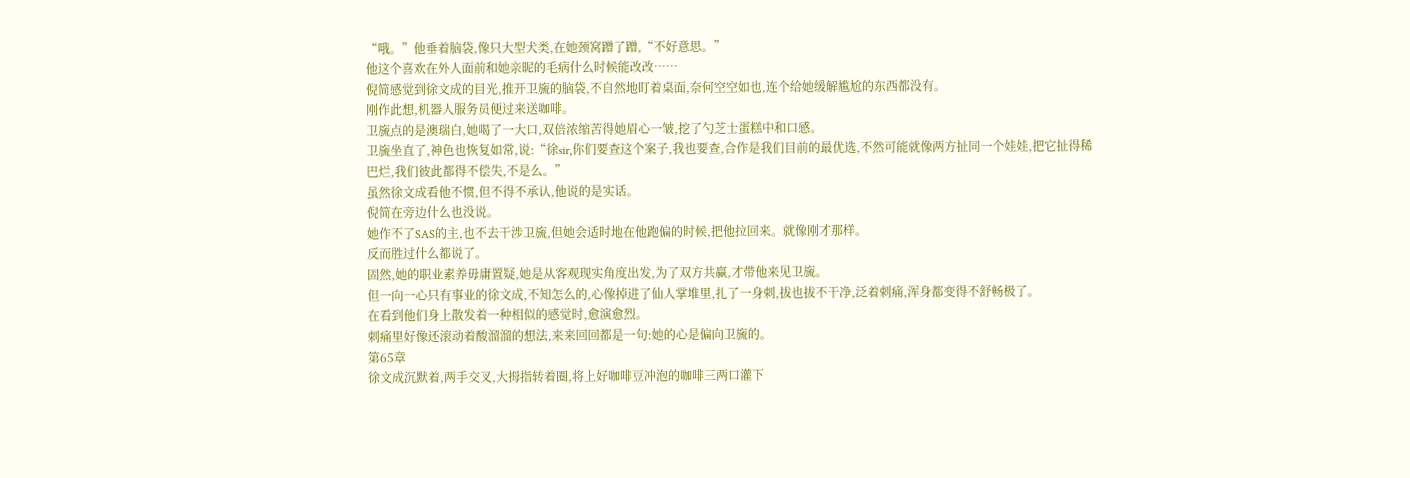“哦。”他垂着脑袋,像只大型犬类,在她颈窝蹭了蹭,“不好意思。”
他这个喜欢在外人面前和她亲昵的毛病什么时候能改改……
倪简感觉到徐文成的目光,推开卫旒的脑袋,不自然地盯着桌面,奈何空空如也,连个给她缓解尴尬的东西都没有。
刚作此想,机器人服务员便过来送咖啡。
卫旒点的是澳瑞白,她喝了一大口,双倍浓缩苦得她眉心一皱,挖了勺芝士蛋糕中和口感。
卫旒坐直了,神色也恢复如常,说:“徐sir,你们要查这个案子,我也要查,合作是我们目前的最优选,不然可能就像两方扯同一个娃娃,把它扯得稀巴烂,我们彼此都得不偿失,不是么。”
虽然徐文成看他不惯,但不得不承认,他说的是实话。
倪简在旁边什么也没说。
她作不了SAS的主,也不去干涉卫旒,但她会适时地在他跑偏的时候,把他拉回来。就像刚才那样。
反而胜过什么都说了。
固然,她的职业素养毋庸置疑,她是从客观现实角度出发,为了双方共赢,才带他来见卫旒。
但一向一心只有事业的徐文成,不知怎么的,心像掉进了仙人掌堆里,扎了一身刺,拔也拔不干净,泛着刺痛,浑身都变得不舒畅极了。
在看到他们身上散发着一种相似的感觉时,愈演愈烈。
刺痛里好像还滚动着酸溜溜的想法,来来回回都是一句:她的心是偏向卫旒的。
第65章
徐文成沉默着,两手交叉,大拇指转着圈,将上好咖啡豆冲泡的咖啡三两口灌下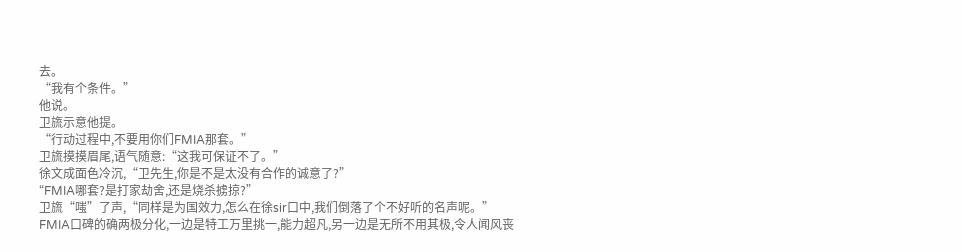去。
“我有个条件。”
他说。
卫旒示意他提。
“行动过程中,不要用你们FMIA那套。”
卫旒摸摸眉尾,语气随意:“这我可保证不了。”
徐文成面色冷沉,“卫先生,你是不是太没有合作的诚意了?”
“FMIA哪套?是打家劫舍,还是烧杀掳掠?”
卫旒“嗤”了声,“同样是为国效力,怎么在徐sir口中,我们倒落了个不好听的名声呢。”
FMIA口碑的确两极分化,一边是特工万里挑一,能力超凡,另一边是无所不用其极,令人闻风丧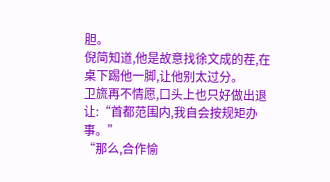胆。
倪简知道,他是故意找徐文成的茬,在桌下踢他一脚,让他别太过分。
卫旒再不情愿,口头上也只好做出退让:“首都范围内,我自会按规矩办事。”
“那么,合作愉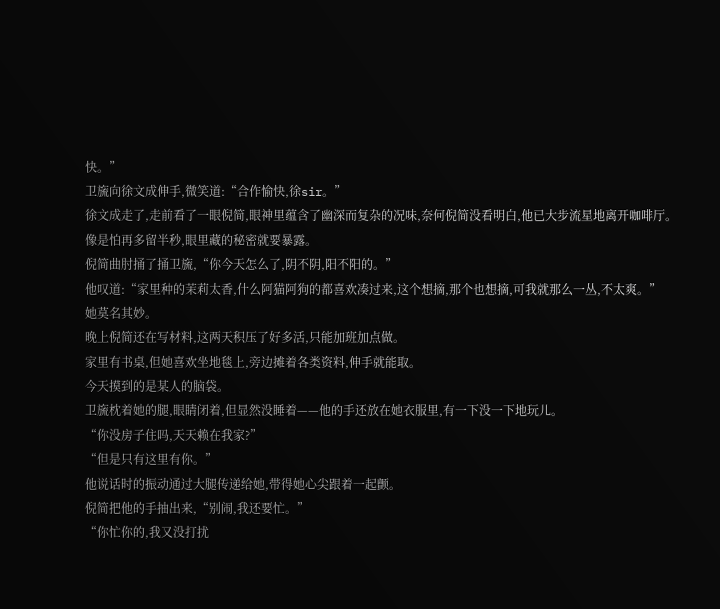快。”
卫旒向徐文成伸手,微笑道:“合作愉快,徐sir。”
徐文成走了,走前看了一眼倪简,眼神里蕴含了幽深而复杂的况味,奈何倪简没看明白,他已大步流星地离开咖啡厅。
像是怕再多留半秒,眼里藏的秘密就要暴露。
倪简曲肘捅了捅卫旒,“你今天怎么了,阴不阴,阳不阳的。”
他叹道:“家里种的茉莉太香,什么阿猫阿狗的都喜欢凑过来,这个想摘,那个也想摘,可我就那么一丛,不太爽。”
她莫名其妙。
晚上倪简还在写材料,这两天积压了好多活,只能加班加点做。
家里有书桌,但她喜欢坐地毯上,旁边摊着各类资料,伸手就能取。
今天摸到的是某人的脑袋。
卫旒枕着她的腿,眼睛闭着,但显然没睡着——他的手还放在她衣服里,有一下没一下地玩儿。
“你没房子住吗,天天赖在我家?”
“但是只有这里有你。”
他说话时的振动通过大腿传递给她,带得她心尖跟着一起颤。
倪简把他的手抽出来,“别闹,我还要忙。”
“你忙你的,我又没打扰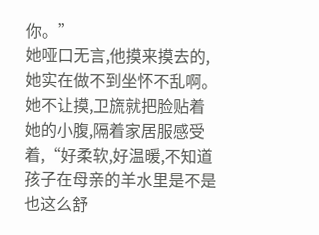你。”
她哑口无言,他摸来摸去的,她实在做不到坐怀不乱啊。
她不让摸,卫旒就把脸贴着她的小腹,隔着家居服感受着,“好柔软,好温暖,不知道孩子在母亲的羊水里是不是也这么舒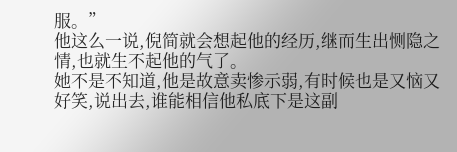服。”
他这么一说,倪简就会想起他的经历,继而生出恻隐之情,也就生不起他的气了。
她不是不知道,他是故意卖惨示弱,有时候也是又恼又好笑,说出去,谁能相信他私底下是这副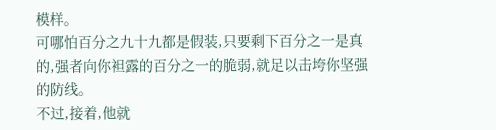模样。
可哪怕百分之九十九都是假装,只要剩下百分之一是真的,强者向你袒露的百分之一的脆弱,就足以击垮你坚强的防线。
不过,接着,他就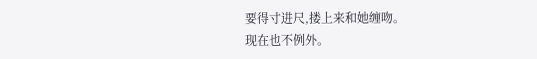要得寸进尺,搂上来和她缠吻。
现在也不例外。